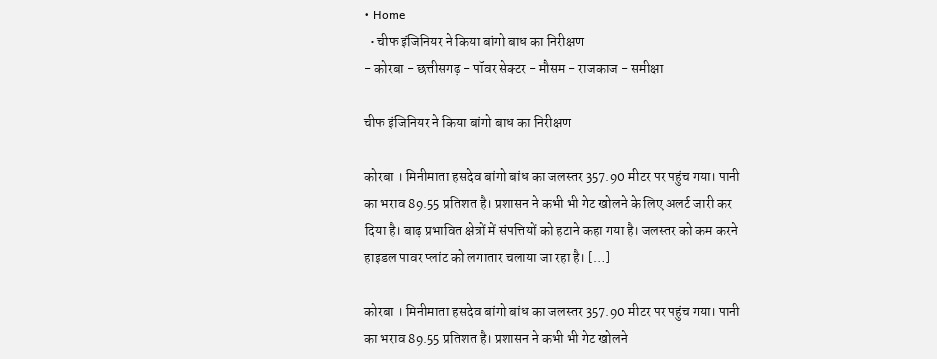• Home
  • चीफ इंजिनियर ने किया बांगो बाध का निरीक्षण
- कोरबा - छत्तीसगढ़ - पॉवर सेक्टर - मौसम - राजकाज - समीक्षा

चीफ इंजिनियर ने किया बांगो बाध का निरीक्षण

कोरबा । मिनीमाता हसदेव बांगो बांध का जलस्तर 357.90 मीटर पर पहुंच गया। पानी का भराव 89.55 प्रतिशत है। प्रशासन ने कभी भी गेट खोलने के लिए अलर्ट जारी कर दिया है। बाढ़ प्रभावित क्षेत्रों में संपत्तियों को हटाने कहा गया है। जलस्तर को कम करने हाइडल पावर प्लांट को लगातार चलाया जा रहा है। […]

कोरबा । मिनीमाता हसदेव बांगो बांध का जलस्तर 357.90 मीटर पर पहुंच गया। पानी का भराव 89.55 प्रतिशत है। प्रशासन ने कभी भी गेट खोलने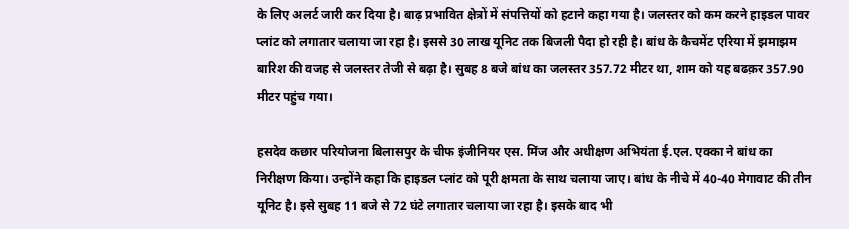के लिए अलर्ट जारी कर दिया है। बाढ़ प्रभावित क्षेत्रों में संपत्तियों को हटाने कहा गया है। जलस्तर को कम करने हाइडल पावर प्लांट को लगातार चलाया जा रहा है। इससे 30 लाख यूनिट तक बिजली पैदा हो रही है। बांध के कैचमेंट एरिया में झमाझम बारिश की वजह से जलस्तर तेजी से बढ़ा है। सुबह 8 बजे बांध का जलस्तर 357.72 मीटर था, शाम को यह बढक़र 357.90 मीटर पहुंच गया।

हसदेव कछार परियोजना बिलासपुर के चीफ इंजीनियर एस. मिंज और अधीक्षण अभियंता ई.एल. एक्का ने बांध का निरीक्षण किया। उन्होंने कहा कि हाइडल प्लांट को पूरी क्षमता के साथ चलाया जाए। बांध के नीचे में 40-40 मेगावाट की तीन यूनिट है। इसे सुबह 11 बजे से 72 घंटे लगातार चलाया जा रहा है। इसके बाद भी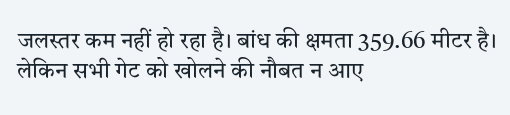जलस्तर कम नहीं हो रहा है। बांध की क्षमता 359.66 मीटर है। लेकिन सभी गेट को खोलने की नौबत न आए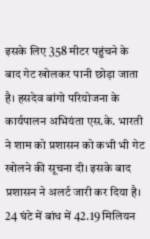इसके लिए 358 मीटर पहुंचने के बाद गेट खोलकर पानी छोड़ा जाता है। हसदेव बांगो परियोजना के कार्यपालन अभियंता एस.के. भारती ने शाम को प्रशासन को कभी भी गेट खोलने की सूचना दी। इसके बाद प्रशासन ने अलर्ट जारी कर दिया है। 24 घंटे में बांध में 42.19 मिलियन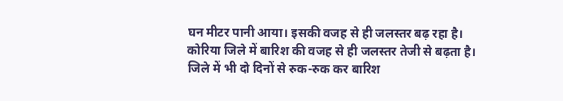घन मीटर पानी आया। इसकी वजह से ही जलस्तर बढ़ रहा है। कोरिया जिले में बारिश की वजह से ही जलस्तर तेजी से बढ़ता है। जिले में भी दो दिनों से रुक-रुक कर बारिश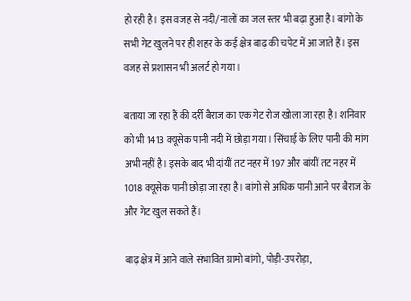हो रही है। इस वजह से नदी/नालों का जल स्तर भी बढ़ा हुआ है। बांगो के सभी गेट खुलने पर ही शहर के कई क्षेत्र बाढ़ की चपेट में आ जाते हैं। इस वजह से प्रशासन भी अलर्ट हो गया।

बताया जा रहा हैं की दर्री बैराज का एक गेट रोज खोला जा रहा है। शनिवार को भी 1413 क्यूसेक पानी नदी में छोड़ा गया। सिंचाई के लिए पानी की मांग अभी नहीं है। इसके बाद भी दांयीं तट नहर में 197 और बांयीं तट नहर में 1018 क्यूसेक पानी छोड़ा जा रहा है। बांगो से अधिक पानी आने पर बैराज के और गेट खुल सकते हैं।

बाढ़ क्षेत्र में आने वाले संभावित ग्रामो बांगो, पोड़ी-उपरोड़ा,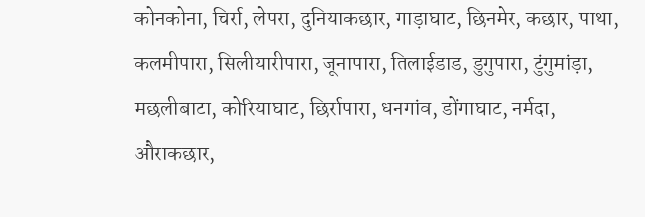कोनकोना, चिर्रा, लेपरा, दुनियाकछार, गाड़ाघाट, छिनमेर, कछार, पाथा, कलमीपारा, सिलीयारीपारा, जूनापारा, तिलाईडाड, डुगुपारा, टुंगुमांड़ा, मछलीबाटा, कोरियाघाट, छिर्रापारा, धनगांव, डोंगाघाट, नर्मदा, औराकछार,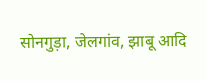सोनगुड़ा, जेलगांव, झाबू आदि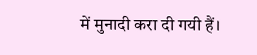में मुनादी करा दी गयी हैं।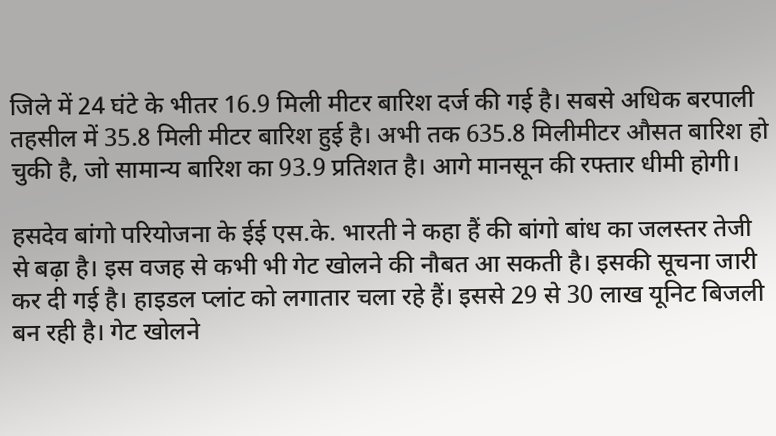जिले में 24 घंटे के भीतर 16.9 मिली मीटर बारिश दर्ज की गई है। सबसे अधिक बरपाली तहसील में 35.8 मिली मीटर बारिश हुई है। अभी तक 635.8 मिलीमीटर औसत बारिश हो चुकी है, जो सामान्य बारिश का 93.9 प्रतिशत है। आगे मानसून की रफ्तार धीमी होगी।

हसदेव बांगो परियोजना के ईई एस.के. भारती ने कहा हैं की बांगो बांध का जलस्तर तेजी से बढ़ा है। इस वजह से कभी भी गेट खोलने की नौबत आ सकती है। इसकी सूचना जारी कर दी गई है। हाइडल प्लांट को लगातार चला रहे हैं। इससे 29 से 30 लाख यूनिट बिजली बन रही है। गेट खोलने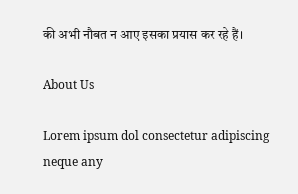की अभी नौबत न आए इसका प्रयास कर रहे हैं।

About Us

Lorem ipsum dol consectetur adipiscing neque any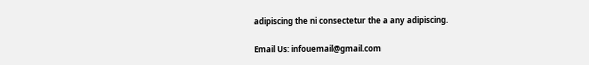adipiscing the ni consectetur the a any adipiscing.

Email Us: infouemail@gmail.com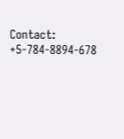Contact: +5-784-8894-678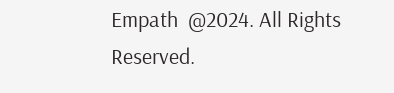Empath  @2024. All Rights Reserved.